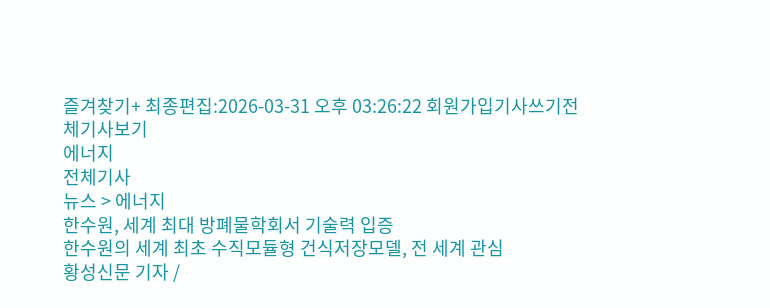즐겨찾기+ 최종편집:2026-03-31 오후 03:26:22 회원가입기사쓰기전체기사보기
에너지
전체기사
뉴스 > 에너지
한수원, 세계 최대 방폐물학회서 기술력 입증
한수원의 세계 최초 수직모듈형 건식저장모델, 전 세계 관심
황성신문 기자 /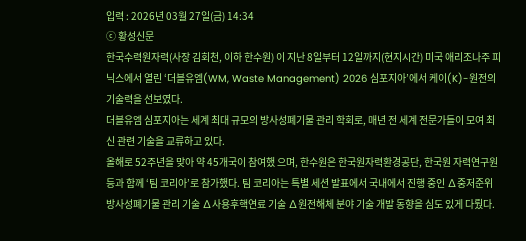입력 : 2026년 03월 27일(금) 14:34
ⓒ 황성신문
한국수력원자력(사장 김회천, 이하 한수원) 이 지난 8일부터 12일까지(현지시간) 미국 애리조나주 피닉스에서 열린 ‘더블유엠(WM, Waste Management) 2026 심포지아’에서 케이(K)-원전의 기술력을 선보였다.
더블유엠 심포지아는 세계 최대 규모의 방사성폐기물 관리 학회로, 매년 전 세계 전문가들이 모여 최신 관련 기술을 교류하고 있다.
올해로 52주년을 맞아 약 45개국이 참여했 으며, 한수원은 한국원자력환경공단, 한국원 자력연구원 등과 함께 ‘팀 코리아’로 참가했다. 팀 코리아는 특별 세션 발표에서 국내에서 진행 중인 ∆중저준위 방사성폐기물 관리 기술 ∆사용후핵연료 기술 ∆원전해체 분야 기술 개발 동향을 심도 있게 다뤘다.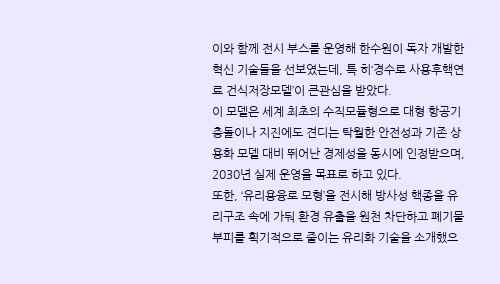이와 함께 전시 부스를 운영해 한수원이 독자 개발한 혁신 기술들을 선보였는데, 특 히‘경수로 사용후핵연료 건식저장모델’이 큰관심을 받았다.
이 모델은 세계 최초의 수직모듈형으로 대형 항공기 충돌이나 지진에도 견디는 탁월한 안전성과 기존 상용화 모델 대비 뛰어난 경제성을 동시에 인정받으며, 2030년 실제 운영을 목표로 하고 있다.
또한, ‘유리용융로 모형’을 전시해 방사성 핵종을 유리구조 속에 가둬 환경 유출을 원천 차단하고 폐기물 부피를 획기적으로 줄이는 유리화 기술을 소개했으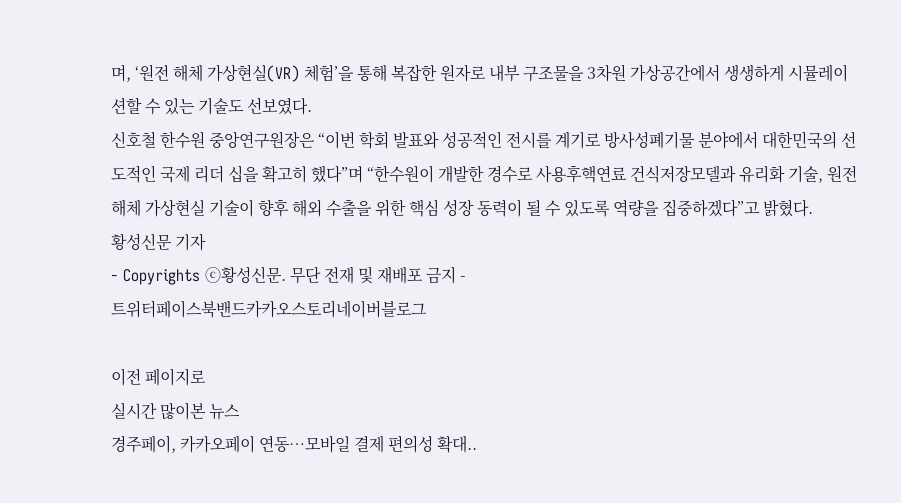며, ‘원전 해체 가상현실(VR) 체험’을 통해 복잡한 원자로 내부 구조물을 3차원 가상공간에서 생생하게 시뮬레이션할 수 있는 기술도 선보였다.
신호철 한수원 중앙연구원장은 “이번 학회 발표와 성공적인 전시를 계기로 방사성폐기물 분야에서 대한민국의 선도적인 국제 리더 십을 확고히 했다”며 “한수원이 개발한 경수로 사용후핵연료 건식저장모델과 유리화 기술, 원전 해체 가상현실 기술이 향후 해외 수출을 위한 핵심 성장 동력이 될 수 있도록 역량을 집중하겠다”고 밝혔다.
황성신문 기자
- Copyrights ⓒ황성신문. 무단 전재 및 재배포 금지 -
트위터페이스북밴드카카오스토리네이버블로그

이전 페이지로
실시간 많이본 뉴스
경주페이, 카카오페이 연동…모바일 결제 편의성 확대..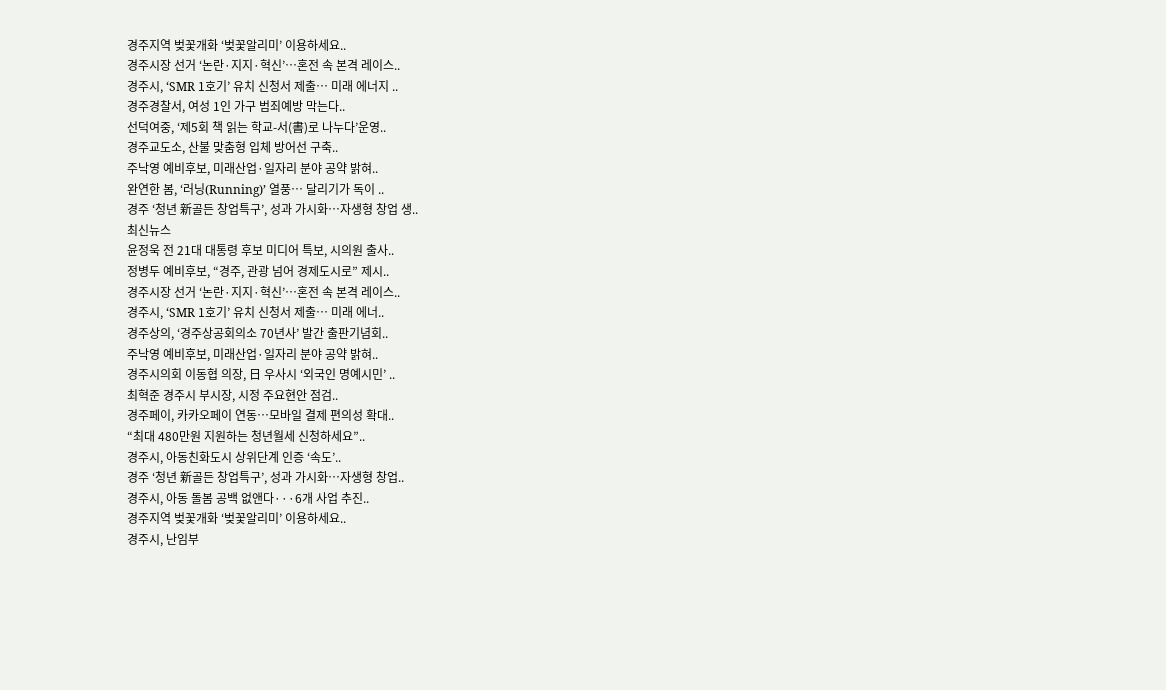경주지역 벚꽃개화 ‘벚꽃알리미’ 이용하세요..
경주시장 선거 ‘논란·지지·혁신’…혼전 속 본격 레이스..
경주시, ‘SMR 1호기’ 유치 신청서 제출… 미래 에너지 ..
경주경찰서, 여성 1인 가구 범죄예방 막는다..
선덕여중, ‘제5회 책 읽는 학교-서(書)로 나누다’운영..
경주교도소, 산불 맞춤형 입체 방어선 구축..
주낙영 예비후보, 미래산업·일자리 분야 공약 밝혀..
완연한 봄, ‘러닝(Running)’ 열풍… 달리기가 독이 ..
경주 ‘청년 新골든 창업특구’, 성과 가시화…자생형 창업 생..
최신뉴스
윤정욱 전 21대 대통령 후보 미디어 특보, 시의원 출사..
정병두 예비후보, “경주, 관광 넘어 경제도시로” 제시..
경주시장 선거 ‘논란·지지·혁신’…혼전 속 본격 레이스..
경주시, ‘SMR 1호기’ 유치 신청서 제출… 미래 에너..
경주상의, ‘경주상공회의소 70년사’ 발간 출판기념회..
주낙영 예비후보, 미래산업·일자리 분야 공약 밝혀..
경주시의회 이동협 의장, 日 우사시 ‘외국인 명예시민’ ..
최혁준 경주시 부시장, 시정 주요현안 점검..
경주페이, 카카오페이 연동…모바일 결제 편의성 확대..
“최대 480만원 지원하는 청년월세 신청하세요”..
경주시, 아동친화도시 상위단계 인증 ‘속도’..
경주 ‘청년 新골든 창업특구’, 성과 가시화…자생형 창업..
경주시, 아동 돌봄 공백 없앤다···6개 사업 추진..
경주지역 벚꽃개화 ‘벚꽃알리미’ 이용하세요..
경주시, 난임부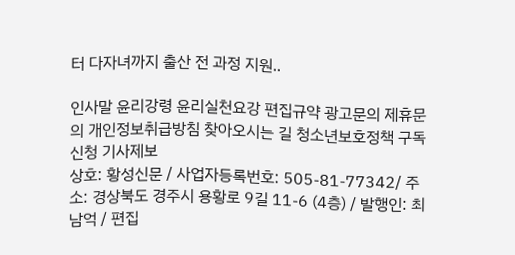터 다자녀까지 출산 전 과정 지원..

인사말 윤리강령 윤리실천요강 편집규약 광고문의 제휴문의 개인정보취급방침 찾아오시는 길 청소년보호정책 구독신청 기사제보
상호: 황성신문 / 사업자등록번호: 505-81-77342/ 주소: 경상북도 경주시 용황로 9길 11-6 (4층) / 발행인: 최남억 / 편집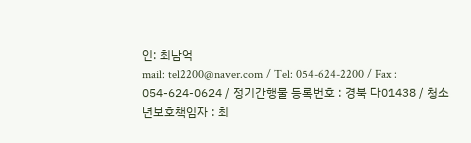인: 최남억
mail: tel2200@naver.com / Tel: 054-624-2200 / Fax : 054-624-0624 / 정기간행물 등록번호 : 경북 다01438 / 청소년보호책임자 : 최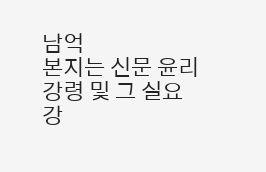남억
본지는 신문 윤리강령 및 그 실요강